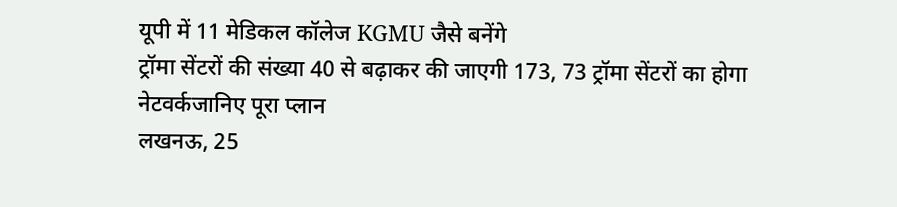यूपी में 11 मेडिकल कॉलेज KGMU जैसे बनेंगे
ट्रॉमा सेंटरों की संख्या 40 से बढ़ाकर की जाएगी 173, 73 ट्रॉमा सेंटरों का होगा नेटवर्कजानिए पूरा प्लान
लखनऊ, 25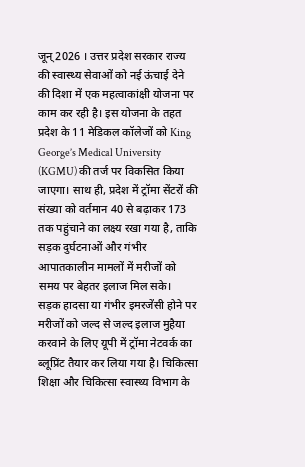जून् 2026 । उत्तर प्रदेश सरकार राज्य की स्वास्थ्य सेवाओं को नई ऊंचाई देने की दिशा में एक महत्वाकांक्षी योजना पर काम कर रही है। इस योजना के तहत प्रदेश के 11 मेडिकल कॉलेजों को King George’s Medical University (KGMU) की तर्ज पर विकसित किया जाएगा। साथ ही, प्रदेश में ट्रॉमा सेंटरों की संख्या को वर्तमान 40 से बढ़ाकर 173 तक पहुंचाने का लक्ष्य रखा गया है, ताकि सड़क दुर्घटनाओं और गंभीर आपातकालीन मामलों में मरीजों को समय पर बेहतर इलाज मिल सके।
सड़क हादसा या गंभीर इमरजेंसी होने पर मरीजों को जल्द से जल्द इलाज मुहैया करवाने के लिए यूपी में ट्रॉमा नेटवर्क का ब्लूप्रिंट तैयार कर लिया गया है। चिकित्सा शिक्षा और चिकित्सा स्वास्थ्य विभाग के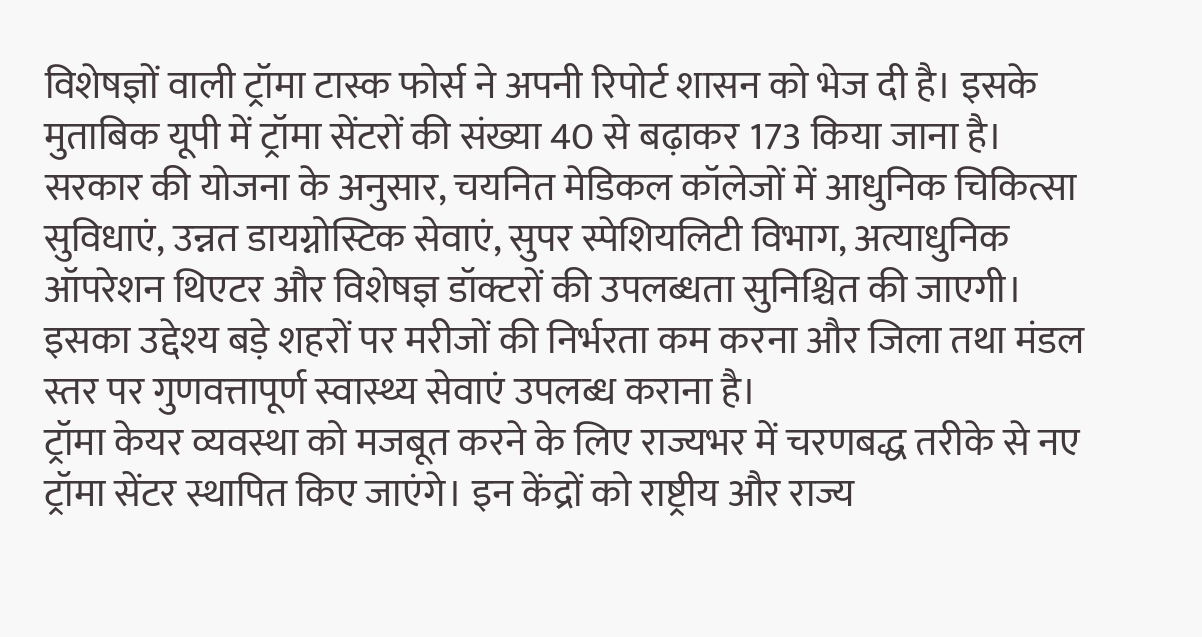विशेषज्ञों वाली ट्रॉमा टास्क फोर्स ने अपनी रिपोर्ट शासन को भेज दी है। इसके मुताबिक यूपी में ट्रॉमा सेंटरों की संख्या 40 से बढ़ाकर 173 किया जाना है।
सरकार की योजना के अनुसार, चयनित मेडिकल कॉलेजों में आधुनिक चिकित्सा सुविधाएं, उन्नत डायग्नोस्टिक सेवाएं, सुपर स्पेशियलिटी विभाग, अत्याधुनिक ऑपरेशन थिएटर और विशेषज्ञ डॉक्टरों की उपलब्धता सुनिश्चित की जाएगी। इसका उद्देश्य बड़े शहरों पर मरीजों की निर्भरता कम करना और जिला तथा मंडल स्तर पर गुणवत्तापूर्ण स्वास्थ्य सेवाएं उपलब्ध कराना है।
ट्रॉमा केयर व्यवस्था को मजबूत करने के लिए राज्यभर में चरणबद्ध तरीके से नए ट्रॉमा सेंटर स्थापित किए जाएंगे। इन केंद्रों को राष्ट्रीय और राज्य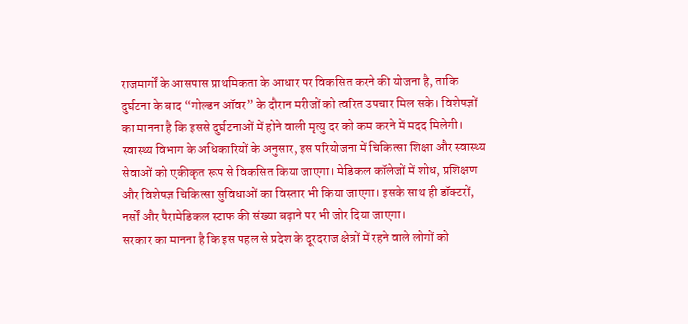राजमार्गों के आसपास प्राथमिकता के आधार पर विकसित करने की योजना है, ताकि दुर्घटना के बाद “गोल्डन ऑवर” के दौरान मरीजों को त्वरित उपचार मिल सके। विशेषज्ञों का मानना है कि इससे दुर्घटनाओं में होने वाली मृत्यु दर को कम करने में मदद मिलेगी।
स्वास्थ्य विभाग के अधिकारियों के अनुसार, इस परियोजना में चिकित्सा शिक्षा और स्वास्थ्य सेवाओं को एकीकृत रूप से विकसित किया जाएगा। मेडिकल कॉलेजों में शोध, प्रशिक्षण और विशेषज्ञ चिकित्सा सुविधाओं का विस्तार भी किया जाएगा। इसके साथ ही डॉक्टरों, नर्सों और पैरामेडिकल स्टाफ की संख्या बढ़ाने पर भी जोर दिया जाएगा।
सरकार का मानना है कि इस पहल से प्रदेश के दूरदराज क्षेत्रों में रहने वाले लोगों को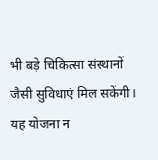भी बड़े चिकित्सा संस्थानों जैसी सुविधाएं मिल सकेंगी। यह योजना न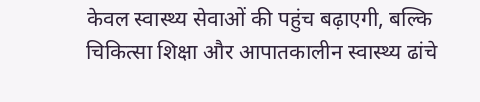केवल स्वास्थ्य सेवाओं की पहुंच बढ़ाएगी, बल्कि चिकित्सा शिक्षा और आपातकालीन स्वास्थ्य ढांचे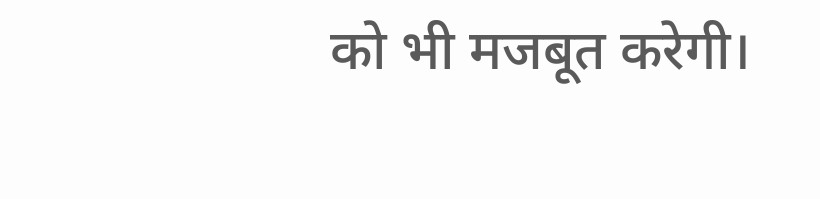को भी मजबूत करेगी।